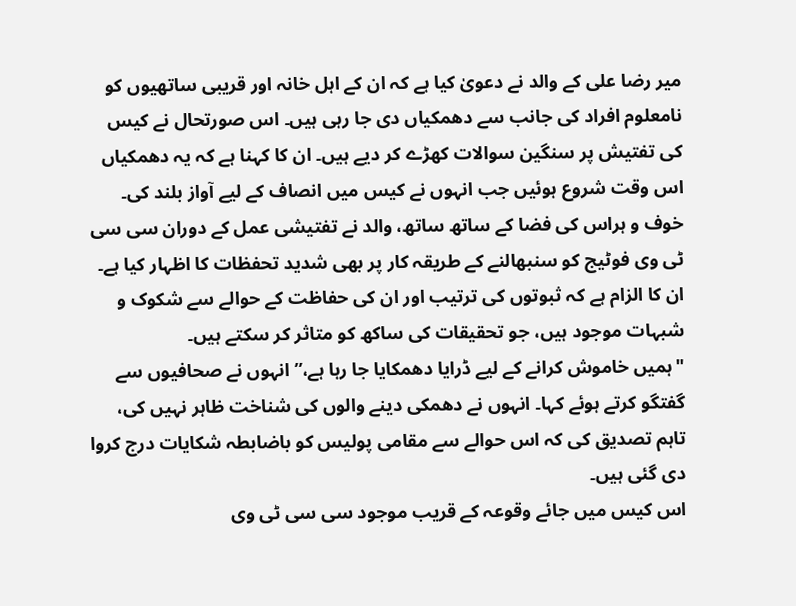میر رضا علی کے والد نے دعویٰ کیا ہے کہ ان کے اہل خانہ اور قریبی ساتھیوں کو نامعلوم افراد کی جانب سے دھمکیاں دی جا رہی ہیں۔ اس صورتحال نے کیس کی تفتیش پر سنگین سوالات کھڑے کر دیے ہیں۔ ان کا کہنا ہے کہ یہ دھمکیاں اس وقت شروع ہوئیں جب انہوں نے کیس میں انصاف کے لیے آواز بلند کی۔
خوف و ہراس کی فضا کے ساتھ ساتھ، والد نے تفتیشی عمل کے دوران سی سی ٹی وی فوٹیج کو سنبھالنے کے طریقہ کار پر بھی شدید تحفظات کا اظہار کیا ہے۔ ان کا الزام ہے کہ ثبوتوں کی ترتیب اور ان کی حفاظت کے حوالے سے شکوک و شبہات موجود ہیں، جو تحقیقات کی ساکھ کو متاثر کر سکتے ہیں۔
"ہمیں خاموش کرانے کے لیے ڈرایا دھمکایا جا رہا ہے،” انہوں نے صحافیوں سے گفتگو کرتے ہوئے کہا۔ انہوں نے دھمکی دینے والوں کی شناخت ظاہر نہیں کی، تاہم تصدیق کی کہ اس حوالے سے مقامی پولیس کو باضابطہ شکایات درج کروا دی گئی ہیں۔
اس کیس میں جائے وقوعہ کے قریب موجود سی سی ٹی وی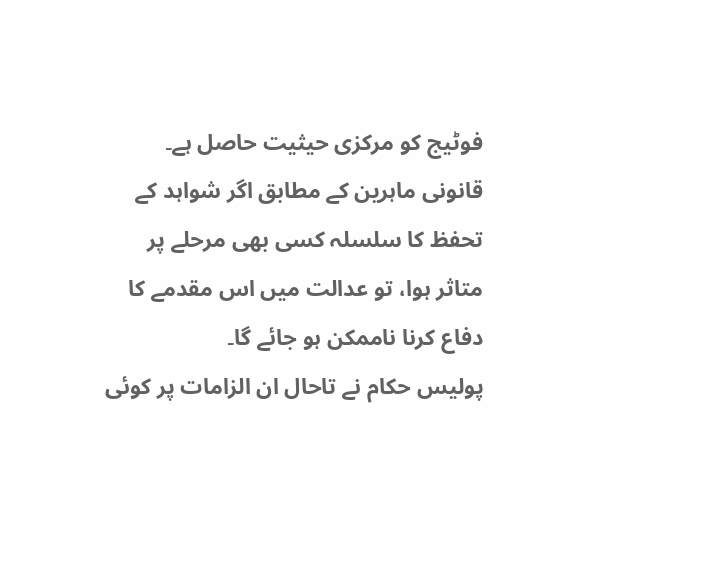فوٹیج کو مرکزی حیثیت حاصل ہے۔ قانونی ماہرین کے مطابق اگر شواہد کے تحفظ کا سلسلہ کسی بھی مرحلے پر متاثر ہوا، تو عدالت میں اس مقدمے کا دفاع کرنا ناممکن ہو جائے گا۔
پولیس حکام نے تاحال ان الزامات پر کوئی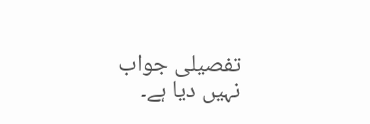تفصیلی جواب نہیں دیا ہے۔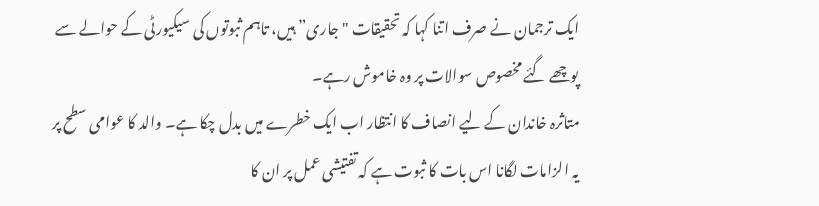ایک ترجمان نے صرف اتنا کہا کہ تحقیقات "جاری” ہیں، تاہم ثبوتوں کی سیکیورٹی کے حوالے سے پوچھے گئے مخصوص سوالات پر وہ خاموش رہے۔
متاثرہ خاندان کے لیے انصاف کا انتظار اب ایک خطرے میں بدل چکا ہے۔ والد کا عوامی سطح پر یہ الزامات لگانا اس بات کا ثبوت ہے کہ تفتیشی عمل پر ان کا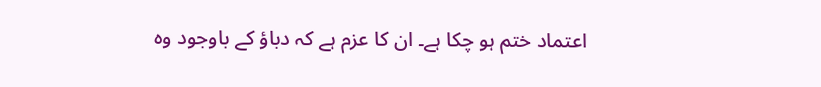اعتماد ختم ہو چکا ہے۔ ان کا عزم ہے کہ دباؤ کے باوجود وہ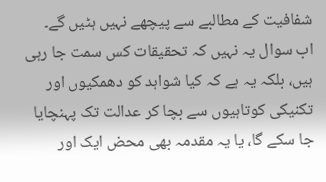شفافیت کے مطالبے سے پیچھے نہیں ہٹیں گے۔
اب سوال یہ نہیں کہ تحقیقات کس سمت جا رہی ہیں، بلکہ یہ ہے کہ کیا شواہد کو دھمکیوں اور تکنیکی کوتاہیوں سے بچا کر عدالت تک پہنچایا جا سکے گا، یا یہ مقدمہ بھی محض ایک اور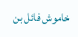خاموش فائل بن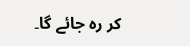کر رہ جائے گا۔